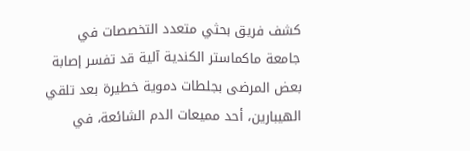كشف فريق بحثي متعدد التخصصات في جامعة ماكماستر الكندية آلية قد تفسر إصابة بعض المرضى بجلطات دموية خطيرة بعد تلقي الهيبارين، أحد مميعات الدم الشائعة، في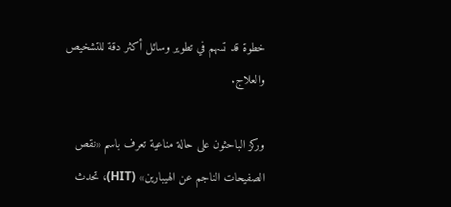خطوة قد تسهم في تطوير وسائل أكثر دقة للتشخيص والعلاج.

وركز الباحثون على حالة مناعية تعرف باسم «نقص الصفيحات الناجم عن الهيبارين» (HIT)، تحدث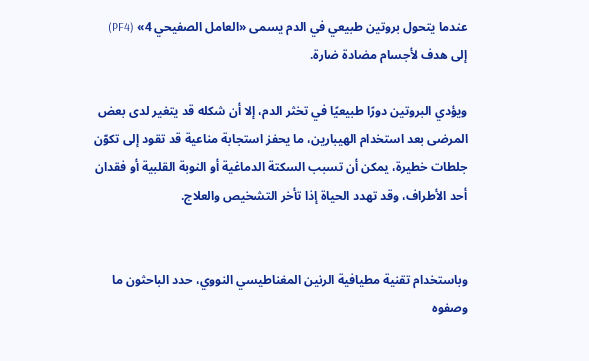عندما يتحول بروتين طبيعي في الدم يسمى «العامل الصفيحي 4» (PF4) إلى هدف لأجسام مضادة ضارة.

ويؤدي البروتين دورًا طبيعيًا في تخثر الدم، إلا أن شكله قد يتغير لدى بعض المرضى بعد استخدام الهيبارين، ما يحفز استجابة مناعية قد تقود إلى تكوّن جلطات خطيرة، يمكن أن تسبب السكتة الدماغية أو النوبة القلبية أو فقدان أحد الأطراف، وقد تهدد الحياة إذا تأخر التشخيص والعلاج.


وباستخدام تقنية مطيافية الرنين المغناطيسي النووي، حدد الباحثون ما وصفوه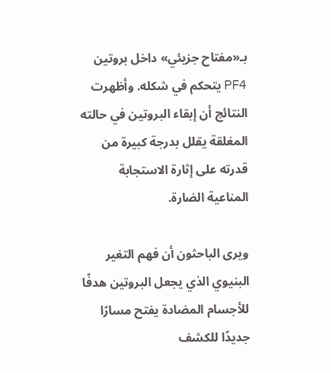بـ«مفتاح جزيئي» داخل بروتين PF4 يتحكم في شكله. وأظهرت النتائج أن إبقاء البروتين في حالته المغلقة يقلل بدرجة كبيرة من قدرته على إثارة الاستجابة المناعية الضارة.

ويرى الباحثون أن فهم التغير البنيوي الذي يجعل البروتين هدفًا للأجسام المضادة يفتح مسارًا جديدًا للكشف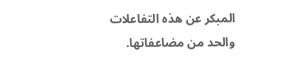المبكر عن هذه التفاعلات والحد من مضاعفاتها.